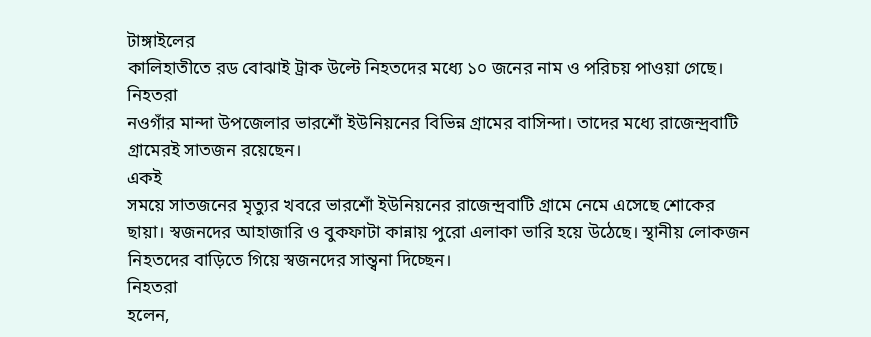টাঙ্গাইলের
কালিহাতীতে রড বোঝাই ট্রাক উল্টে নিহতদের মধ্যে ১০ জনের নাম ও পরিচয় পাওয়া গেছে।
নিহতরা
নওগাঁর মান্দা উপজেলার ভারশোঁ ইউনিয়নের বিভিন্ন গ্রামের বাসিন্দা। তাদের মধ্যে রাজেন্দ্রবাটি
গ্রামেরই সাতজন রয়েছেন।
একই
সময়ে সাতজনের মৃত্যুর খবরে ভারশোঁ ইউনিয়নের রাজেন্দ্রবাটি গ্রামে নেমে এসেছে শোকের
ছায়া। স্বজনদের আহাজারি ও বুকফাটা কান্নায় পুরো এলাকা ভারি হয়ে উঠেছে। স্থানীয় লোকজন
নিহতদের বাড়িতে গিয়ে স্বজনদের সান্ত্বনা দিচ্ছেন।
নিহতরা
হলেন,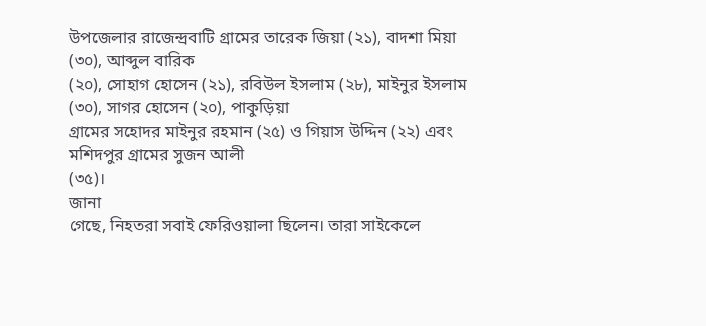উপজেলার রাজেন্দ্রবাটি গ্রামের তারেক জিয়া (২১), বাদশা মিয়া (৩০), আব্দুল বারিক
(২০), সোহাগ হোসেন (২১), রবিউল ইসলাম (২৮), মাইনুর ইসলাম (৩০), সাগর হোসেন (২০), পাকুড়িয়া
গ্রামের সহোদর মাইনুর রহমান (২৫) ও গিয়াস উদ্দিন (২২) এবং মশিদপুর গ্রামের সুজন আলী
(৩৫)।
জানা
গেছে, নিহতরা সবাই ফেরিওয়ালা ছিলেন। তারা সাইকেলে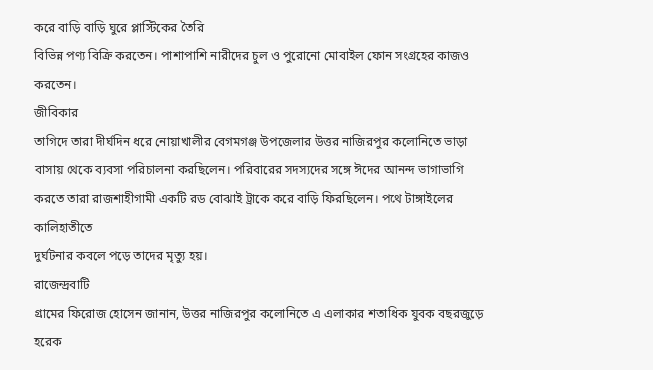করে বাড়ি বাড়ি ঘুরে প্লাস্টিকের তৈরি
বিভিন্ন পণ্য বিক্রি করতেন। পাশাপাশি নারীদের চুল ও পুরোনো মোবাইল ফোন সংগ্রহের কাজও
করতেন।
জীবিকার
তাগিদে তারা দীর্ঘদিন ধরে নোয়াখালীর বেগমগঞ্জ উপজেলার উত্তর নাজিরপুর কলোনিতে ভাড়া
বাসায় থেকে ব্যবসা পরিচালনা করছিলেন। পরিবারের সদস্যদের সঙ্গে ঈদের আনন্দ ভাগাভাগি
করতে তারা রাজশাহীগামী একটি রড বোঝাই ট্রাকে করে বাড়ি ফিরছিলেন। পথে টাঙ্গাইলের কালিহাতীতে
দুর্ঘটনার কবলে পড়ে তাদের মৃত্যু হয়।
রাজেন্দ্রবাটি
গ্রামের ফিরোজ হোসেন জানান, উত্তর নাজিরপুর কলোনিতে এ এলাকার শতাধিক যুবক বছরজুড়ে হরেক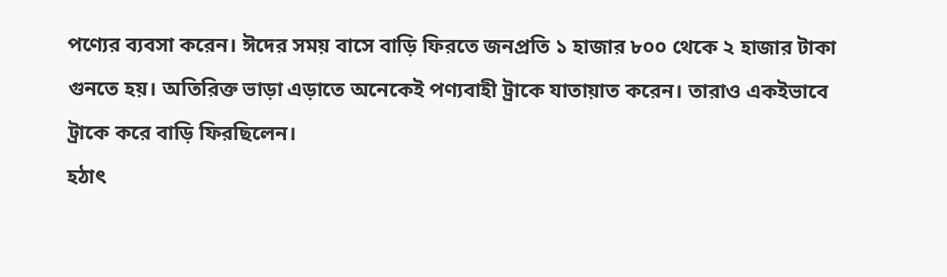পণ্যের ব্যবসা করেন। ঈদের সময় বাসে বাড়ি ফিরতে জনপ্রতি ১ হাজার ৮০০ থেকে ২ হাজার টাকা
গুনতে হয়। অতিরিক্ত ভাড়া এড়াতে অনেকেই পণ্যবাহী ট্রাকে যাতায়াত করেন। তারাও একইভাবে
ট্রাকে করে বাড়ি ফিরছিলেন।
হঠাৎ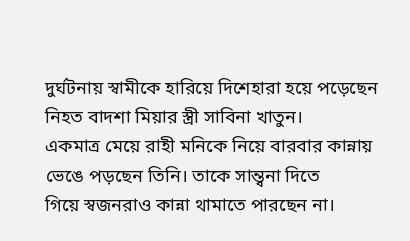দুর্ঘটনায় স্বামীকে হারিয়ে দিশেহারা হয়ে পড়েছেন নিহত বাদশা মিয়ার স্ত্রী সাবিনা খাতুন।
একমাত্র মেয়ে রাহী মনিকে নিয়ে বারবার কান্নায় ভেঙে পড়ছেন তিনি। তাকে সান্ত্বনা দিতে
গিয়ে স্বজনরাও কান্না থামাতে পারছেন না।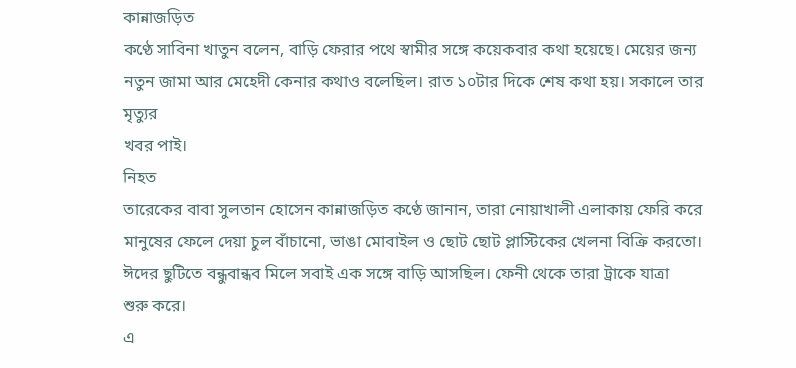কান্নাজড়িত
কণ্ঠে সাবিনা খাতুন বলেন, বাড়ি ফেরার পথে স্বামীর সঙ্গে কয়েকবার কথা হয়েছে। মেয়ের জন্য
নতুন জামা আর মেহেদী কেনার কথাও বলেছিল। রাত ১০টার দিকে শেষ কথা হয়। সকালে তার মৃত্যুর
খবর পাই।
নিহত
তারেকের বাবা সুলতান হোসেন কান্নাজড়িত কণ্ঠে জানান, তারা নোয়াখালী এলাকায় ফেরি করে
মানুষের ফেলে দেয়া চুল বাঁচানো, ভাঙা মোবাইল ও ছোট ছোট প্লাস্টিকের খেলনা বিক্রি করতো।
ঈদের ছুটিতে বন্ধুবান্ধব মিলে সবাই এক সঙ্গে বাড়ি আসছিল। ফেনী থেকে তারা ট্রাকে যাত্রা
শুরু করে।
এ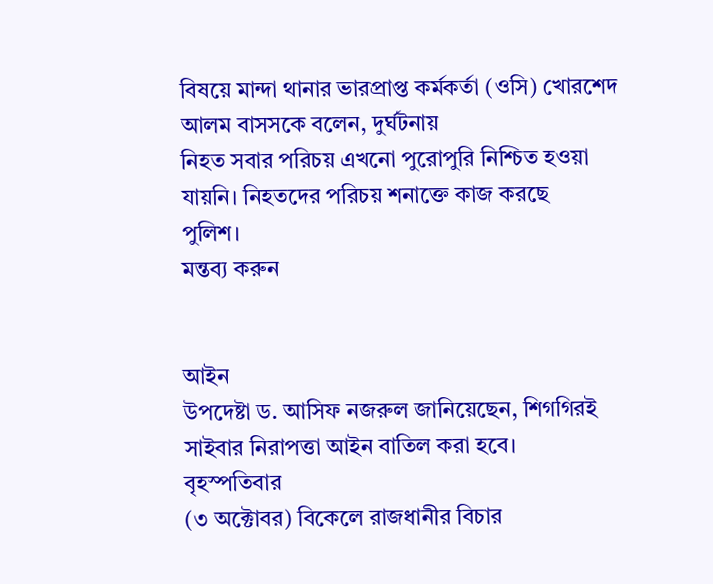বিষয়ে মান্দা থানার ভারপ্রাপ্ত কর্মকর্তা (ওসি) খোরশেদ আলম বাসসকে বলেন, দুর্ঘটনায়
নিহত সবার পরিচয় এখনো পুরোপুরি নিশ্চিত হওয়া যায়নি। নিহতদের পরিচয় শনাক্তে কাজ করছে
পুলিশ।
মন্তব্য করুন


আইন
উপদেষ্টা ড. আসিফ নজরুল জানিয়েছেন, শিগগিরই সাইবার নিরাপত্তা আইন বাতিল করা হবে।
বৃহস্পতিবার
(৩ অক্টোবর) বিকেলে রাজধানীর বিচার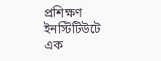প্রশিক্ষণ ইনস্টিটিউটে এক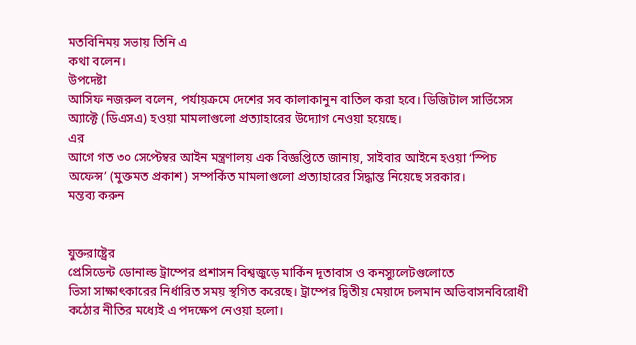মতবিনিময় সভায় তিনি এ
কথা বলেন।
উপদেষ্টা
আসিফ নজরুল বলেন, পর্যায়ক্রমে দেশের সব কালাকানুন বাতিল করা হবে। ডিজিটাল সার্ভিসেস
অ্যাক্টে (ডিএসএ) হওয়া মামলাগুলো প্রত্যাহারের উদ্যোগ নেওয়া হয়েছে।
এর
আগে গত ৩০ সেপ্টেম্বর আইন মন্ত্রণালয় এক বিজ্ঞপ্তিতে জানায়, সাইবার আইনে হওয়া ‘স্পিচ
অফেন্স’ (মুক্তমত প্রকাশ) সম্পর্কিত মামলাগুলো প্রত্যাহারের সিদ্ধান্ত নিয়েছে সরকার।
মন্তব্য করুন


যুক্তরাষ্ট্রের
প্রেসিডেন্ট ডোনাল্ড ট্রাম্পের প্রশাসন বিশ্বজুড়ে মার্কিন দূতাবাস ও কনস্যুলেটগুলোতে
ভিসা সাক্ষাৎকারের নির্ধারিত সময় স্থগিত করেছে। ট্রাম্পের দ্বিতীয় মেয়াদে চলমান অভিবাসনবিরোধী
কঠোর নীতির মধ্যেই এ পদক্ষেপ নেওয়া হলো।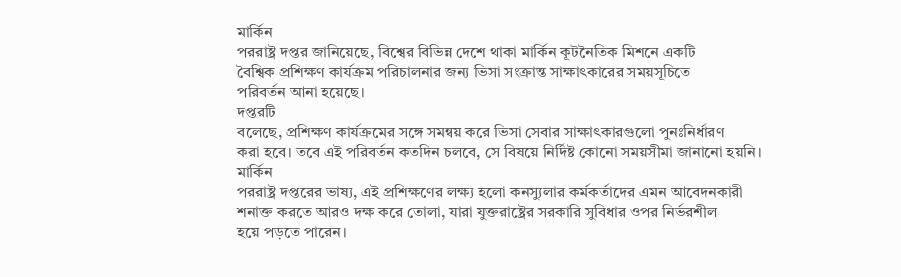মার্কিন
পররাষ্ট্র দপ্তর জানিয়েছে, বিশ্বের বিভিন্ন দেশে থাকা মার্কিন কূটনৈতিক মিশনে একটি
বৈশ্বিক প্রশিক্ষণ কার্যক্রম পরিচালনার জন্য ভিসা সংক্রান্ত সাক্ষাৎকারের সময়সূচিতে
পরিবর্তন আনা হয়েছে।
দপ্তরটি
বলেছে, প্রশিক্ষণ কার্যক্রমের সঙ্গে সমন্বয় করে ভিসা সেবার সাক্ষাৎকারগুলো পুনঃনির্ধারণ
করা হবে। তবে এই পরিবর্তন কতদিন চলবে, সে বিষয়ে নির্দিষ্ট কোনো সময়সীমা জানানো হয়নি।
মার্কিন
পররাষ্ট্র দপ্তরের ভাষ্য, এই প্রশিক্ষণের লক্ষ্য হলো কনস্যুলার কর্মকর্তাদের এমন আবেদনকারী
শনাক্ত করতে আরও দক্ষ করে তোলা, যারা যুক্তরাষ্ট্রের সরকারি সুবিধার ওপর নির্ভরশীল
হয়ে পড়তে পারেন।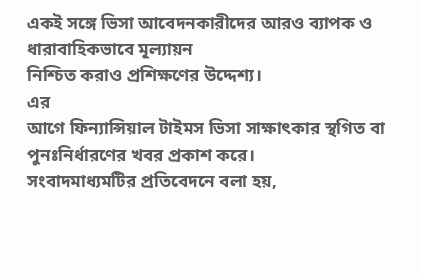একই সঙ্গে ভিসা আবেদনকারীদের আরও ব্যাপক ও ধারাবাহিকভাবে মূল্যায়ন
নিশ্চিত করাও প্রশিক্ষণের উদ্দেশ্য।
এর
আগে ফিন্যান্সিয়াল টাইমস ভিসা সাক্ষাৎকার স্থগিত বা পুনঃনির্ধারণের খবর প্রকাশ করে।
সংবাদমাধ্যমটির প্রতিবেদনে বলা হয়,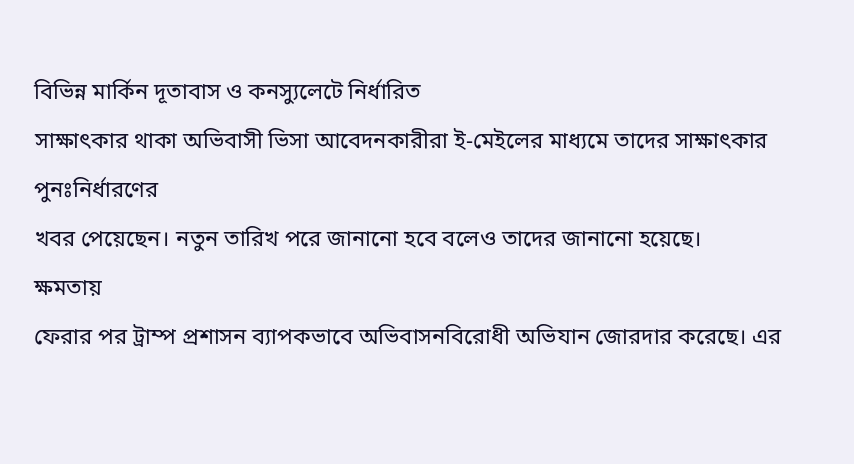বিভিন্ন মার্কিন দূতাবাস ও কনস্যুলেটে নির্ধারিত
সাক্ষাৎকার থাকা অভিবাসী ভিসা আবেদনকারীরা ই-মেইলের মাধ্যমে তাদের সাক্ষাৎকার পুনঃনির্ধারণের
খবর পেয়েছেন। নতুন তারিখ পরে জানানো হবে বলেও তাদের জানানো হয়েছে।
ক্ষমতায়
ফেরার পর ট্রাম্প প্রশাসন ব্যাপকভাবে অভিবাসনবিরোধী অভিযান জোরদার করেছে। এর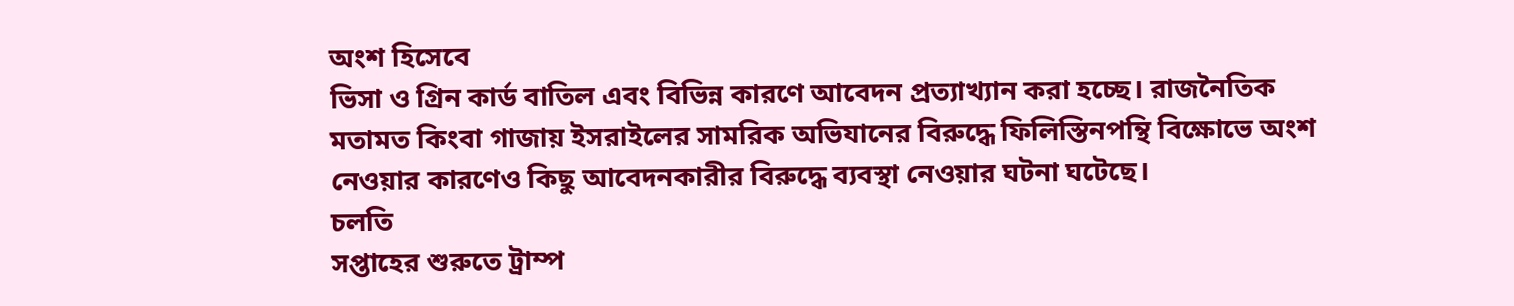অংশ হিসেবে
ভিসা ও গ্রিন কার্ড বাতিল এবং বিভিন্ন কারণে আবেদন প্রত্যাখ্যান করা হচ্ছে। রাজনৈতিক
মতামত কিংবা গাজায় ইসরাইলের সামরিক অভিযানের বিরুদ্ধে ফিলিস্তিনপন্থি বিক্ষোভে অংশ
নেওয়ার কারণেও কিছু আবেদনকারীর বিরুদ্ধে ব্যবস্থা নেওয়ার ঘটনা ঘটেছে।
চলতি
সপ্তাহের শুরুতে ট্রাম্প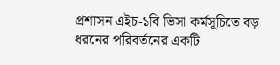প্রশাসন এইচ-১বি ভিসা কর্মসূচিতে বড় ধরনের পরিবর্তনের একটি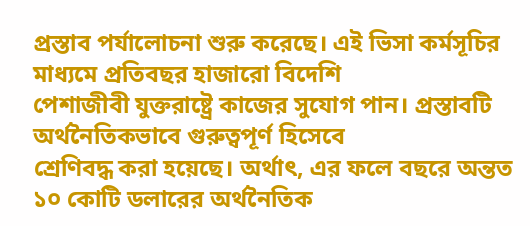প্রস্তাব পর্যালোচনা শুরু করেছে। এই ভিসা কর্মসূচির মাধ্যমে প্রতিবছর হাজারো বিদেশি
পেশাজীবী যুক্তরাষ্ট্রে কাজের সুযোগ পান। প্রস্তাবটি অর্থনৈতিকভাবে গুরুত্বপূর্ণ হিসেবে
শ্রেণিবদ্ধ করা হয়েছে। অর্থাৎ, এর ফলে বছরে অন্তত ১০ কোটি ডলারের অর্থনৈতিক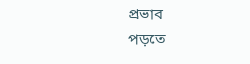প্রভাব
পড়তে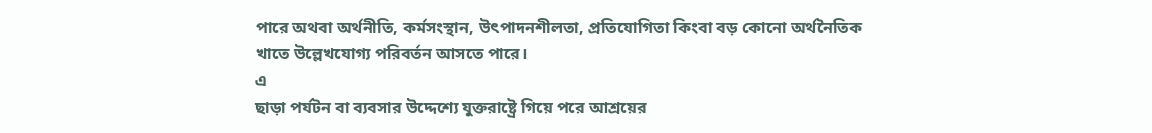পারে অথবা অর্থনীতি, কর্মসংস্থান, উৎপাদনশীলতা, প্রতিযোগিতা কিংবা বড় কোনো অর্থনৈতিক
খাতে উল্লেখযোগ্য পরিবর্তন আসতে পারে।
এ
ছাড়া পর্যটন বা ব্যবসার উদ্দেশ্যে যুক্তরাষ্ট্রে গিয়ে পরে আশ্রয়ের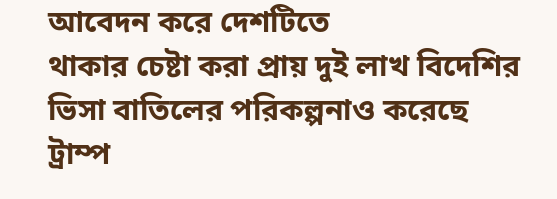আবেদন করে দেশটিতে
থাকার চেষ্টা করা প্রায় দুই লাখ বিদেশির ভিসা বাতিলের পরিকল্পনাও করেছে ট্রাম্প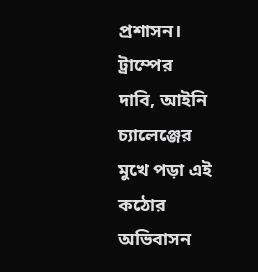প্রশাসন।
ট্রাম্পের
দাবি, আইনি চ্যালেঞ্জের মুখে পড়া এই কঠোর অভিবাসন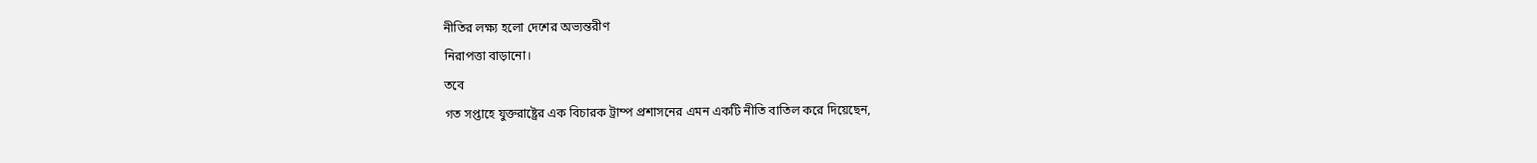নীতির লক্ষ্য হলো দেশের অভ্যন্তরীণ
নিরাপত্তা বাড়ানো।
তবে
গত সপ্তাহে যুক্তরাষ্ট্রের এক বিচারক ট্রাম্প প্রশাসনের এমন একটি নীতি বাতিল করে দিয়েছেন,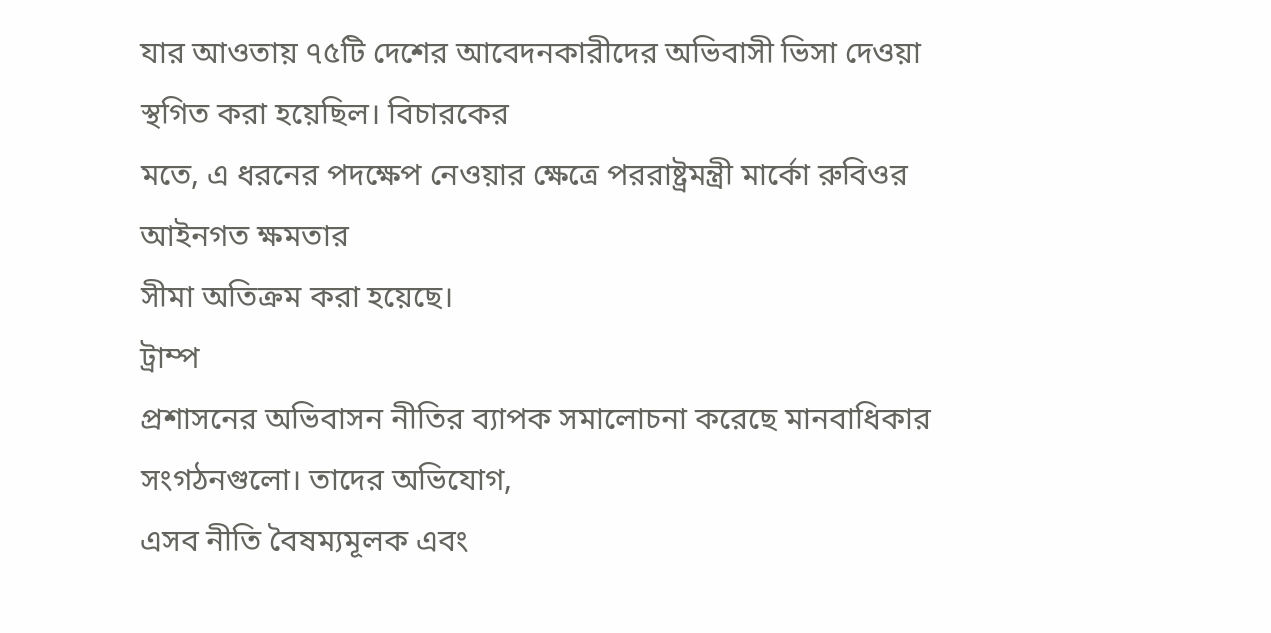যার আওতায় ৭৫টি দেশের আবেদনকারীদের অভিবাসী ভিসা দেওয়া স্থগিত করা হয়েছিল। বিচারকের
মতে, এ ধরনের পদক্ষেপ নেওয়ার ক্ষেত্রে পররাষ্ট্রমন্ত্রী মার্কো রুবিওর আইনগত ক্ষমতার
সীমা অতিক্রম করা হয়েছে।
ট্রাম্প
প্রশাসনের অভিবাসন নীতির ব্যাপক সমালোচনা করেছে মানবাধিকার সংগঠনগুলো। তাদের অভিযোগ,
এসব নীতি বৈষম্যমূলক এবং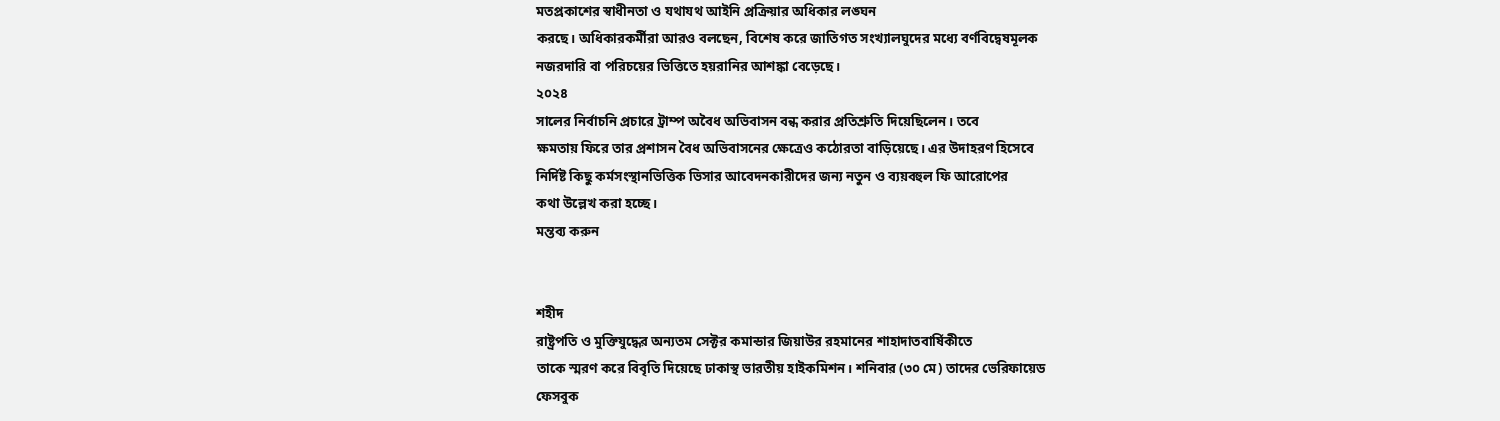মতপ্রকাশের স্বাধীনতা ও যথাযথ আইনি প্রক্রিয়ার অধিকার লঙ্ঘন
করছে। অধিকারকর্মীরা আরও বলছেন, বিশেষ করে জাতিগত সংখ্যালঘুদের মধ্যে বর্ণবিদ্বেষমূলক
নজরদারি বা পরিচয়ের ভিত্তিতে হয়রানির আশঙ্কা বেড়েছে।
২০২৪
সালের নির্বাচনি প্রচারে ট্রাম্প অবৈধ অভিবাসন বন্ধ করার প্রতিশ্রুতি দিয়েছিলেন। তবে
ক্ষমতায় ফিরে তার প্রশাসন বৈধ অভিবাসনের ক্ষেত্রেও কঠোরতা বাড়িয়েছে। এর উদাহরণ হিসেবে
নির্দিষ্ট কিছু কর্মসংস্থানভিত্তিক ভিসার আবেদনকারীদের জন্য নতুন ও ব্যয়বহুল ফি আরোপের
কথা উল্লেখ করা হচ্ছে।
মন্তব্য করুন


শহীদ
রাষ্ট্রপতি ও মুক্তিযুদ্ধের অন্যতম সেক্টর কমান্ডার জিয়াউর রহমানের শাহাদাতবার্ষিকীতে
তাকে স্মরণ করে বিবৃতি দিয়েছে ঢাকাস্থ ভারতীয় হাইকমিশন। শনিবার (৩০ মে) তাদের ভেরিফায়েড
ফেসবুক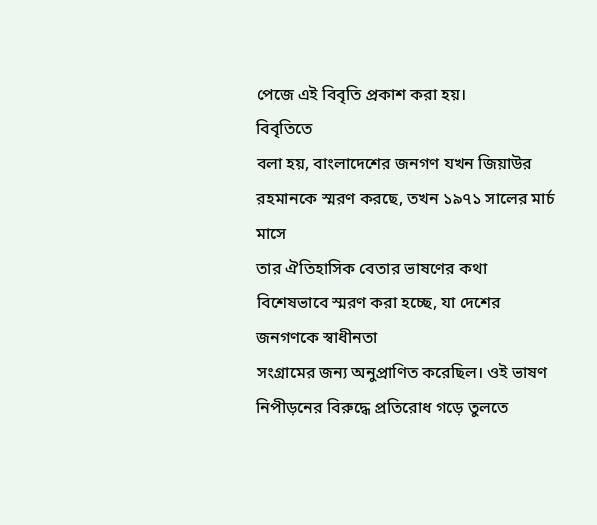পেজে এই বিবৃতি প্রকাশ করা হয়।
বিবৃতিতে
বলা হয়, বাংলাদেশের জনগণ যখন জিয়াউর রহমানকে স্মরণ করছে, তখন ১৯৭১ সালের মার্চ মাসে
তার ঐতিহাসিক বেতার ভাষণের কথা বিশেষভাবে স্মরণ করা হচ্ছে, যা দেশের জনগণকে স্বাধীনতা
সংগ্রামের জন্য অনুপ্রাণিত করেছিল। ওই ভাষণ নিপীড়নের বিরুদ্ধে প্রতিরোধ গড়ে তুলতে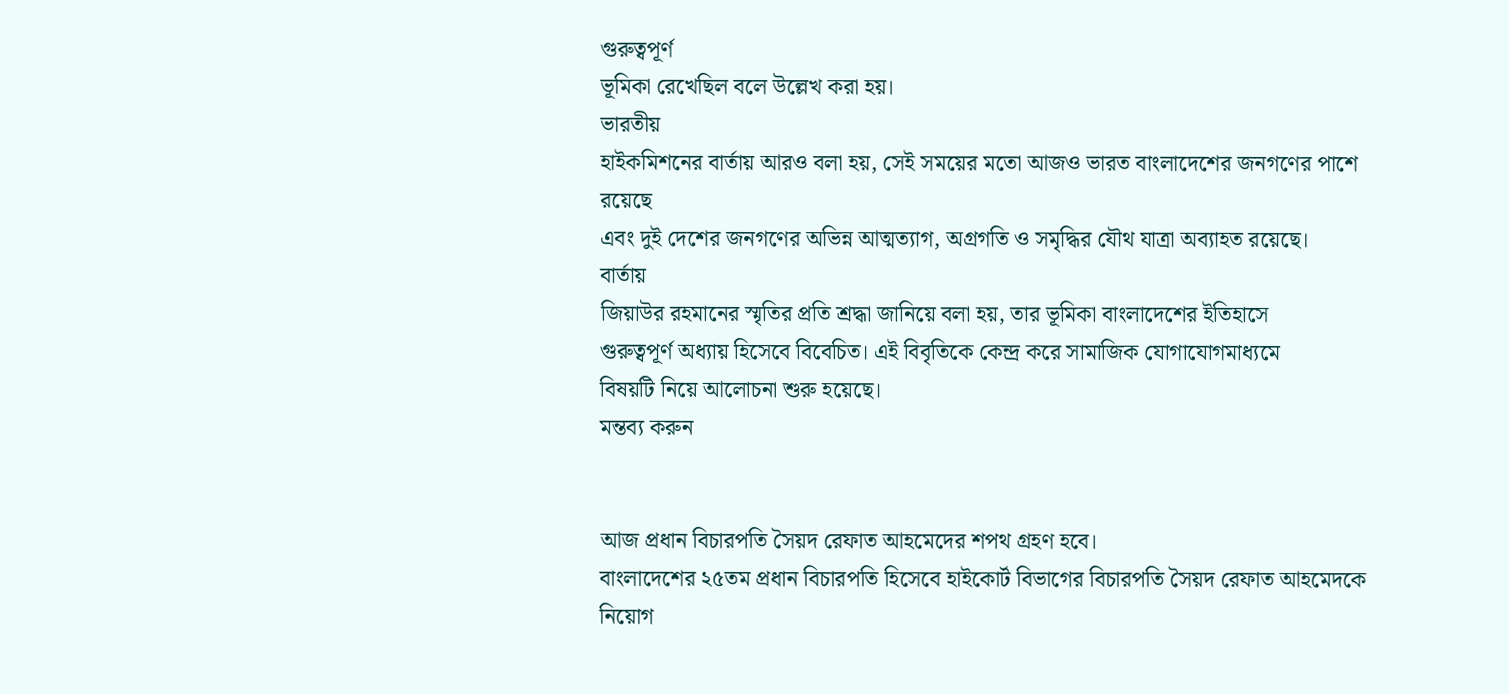গুরুত্বপূর্ণ
ভূমিকা রেখেছিল বলে উল্লেখ করা হয়।
ভারতীয়
হাইকমিশনের বার্তায় আরও বলা হয়, সেই সময়ের মতো আজও ভারত বাংলাদেশের জনগণের পাশে রয়েছে
এবং দুই দেশের জনগণের অভিন্ন আত্মত্যাগ, অগ্রগতি ও সমৃদ্ধির যৌথ যাত্রা অব্যাহত রয়েছে।
বার্তায়
জিয়াউর রহমানের স্মৃতির প্রতি শ্রদ্ধা জানিয়ে বলা হয়, তার ভূমিকা বাংলাদেশের ইতিহাসে
গুরুত্বপূর্ণ অধ্যায় হিসেবে বিবেচিত। এই বিবৃতিকে কেন্দ্র করে সামাজিক যোগাযোগমাধ্যমে
বিষয়টি নিয়ে আলোচনা শুরু হয়েছে।
মন্তব্য করুন


আজ প্রধান বিচারপতি সৈয়দ রেফাত আহমেদের শপথ গ্রহণ হবে।
বাংলাদেশের ২৫তম প্রধান বিচারপতি হিসেবে হাইকোর্ট বিভাগের বিচারপতি সৈয়দ রেফাত আহমেদকে নিয়োগ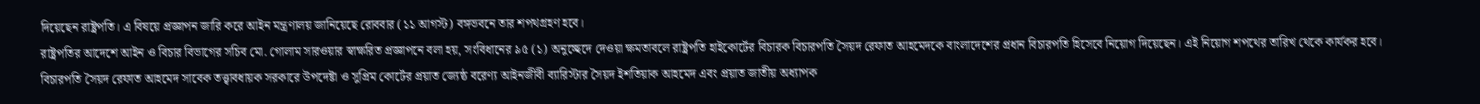দিয়েছেন রাষ্ট্রপতি। এ বিষয়ে প্রজ্ঞাপন জারি করে আইন মন্ত্রণালয় জানিয়েছে রোববার (১১ আগস্ট) বঙ্গভবনে তার শপথগ্রহণ হবে।
রাষ্ট্রপতির আদেশে আইন ও বিচার বিভাগের সচিব মো. গোলাম সারওয়ার স্বাক্ষরিত প্রজ্ঞাপনে বলা হয়, সংবিধানের ৯৫ (১) অনুচ্ছেদে দেওয়া ক্ষমতাবলে রাষ্ট্রপতি হাইকোর্টের বিচারক বিচারপতি সৈয়দ রেফাত আহমেদকে বাংলাদেশের প্রধান বিচারপতি হিসেবে নিয়োগ দিয়েছেন। এই নিয়োগ শপথের তারিখ থেকে কার্যকর হবে।
বিচারপতি সৈয়দ রেফাত আহমেদ সাবেক তত্ত্বাবধায়ক সরকারে উপদেষ্টা ও সুপ্রিম কোর্টের প্রয়াত জ্যেষ্ঠ বরেণ্য আইনজীবী ব্যারিস্টার সৈয়দ ইশতিয়াক আহমেদ এবং প্রয়াত জাতীয় অধ্যাপক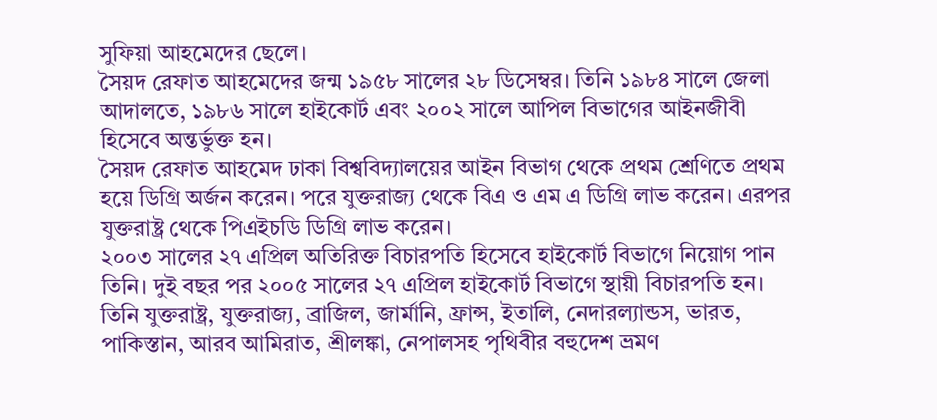সুফিয়া আহমেদের ছেলে।
সৈয়দ রেফাত আহমেদের জন্ম ১৯৫৮ সালের ২৮ ডিসেম্বর। তিনি ১৯৮৪ সালে জেলা আদালতে, ১৯৮৬ সালে হাইকোর্ট এবং ২০০২ সালে আপিল বিভাগের আইনজীবী হিসেবে অন্তর্ভুক্ত হন।
সৈয়দ রেফাত আহমেদ ঢাকা বিশ্ববিদ্যালয়ের আইন বিভাগ থেকে প্রথম শ্রেণিতে প্রথম হয়ে ডিগ্রি অর্জন করেন। পরে যুক্তরাজ্য থেকে বিএ ও এম এ ডিগ্রি লাভ করেন। এরপর যুক্তরাষ্ট্র থেকে পিএইচডি ডিগ্রি লাভ করেন।
২০০৩ সালের ২৭ এপ্রিল অতিরিক্ত বিচারপতি হিসেবে হাইকোর্ট বিভাগে নিয়োগ পান তিনি। দুই বছর পর ২০০৫ সালের ২৭ এপ্রিল হাইকোর্ট বিভাগে স্থায়ী বিচারপতি হন।
তিনি যুক্তরাষ্ট্র, যুক্তরাজ্য, ব্রাজিল, জার্মানি, ফ্রান্স, ইতালি, নেদারল্যান্ডস, ভারত, পাকিস্তান, আরব আমিরাত, শ্রীলঙ্কা, নেপালসহ পৃথিবীর বহুদেশ ভ্রমণ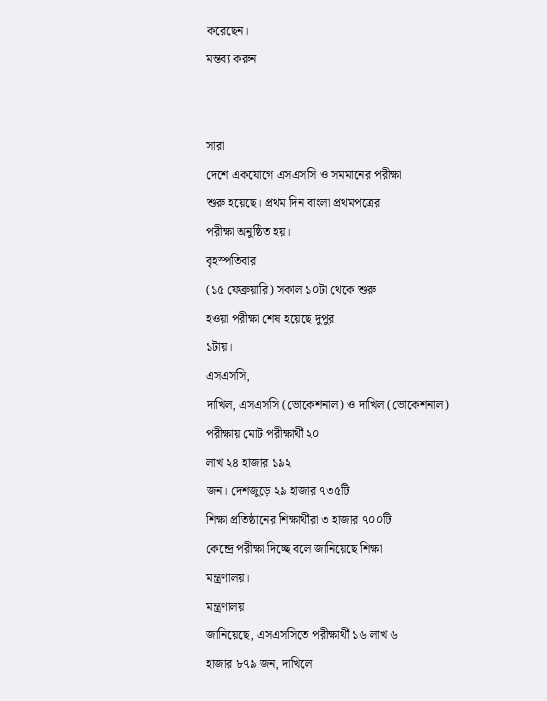করেছেন।
মন্তব্য করুন


সারা
দেশে একযোগে এসএসসি ও সমমানের পরীক্ষা
শুরু হয়েছে। প্রথম দিন বাংলা প্রথমপত্রের
পরীক্ষা অনুষ্ঠিত হয়।
বৃহস্পতিবার
(১৫ ফেব্রুয়ারি) সকাল ১০টা থেকে শুরু
হওয়া পরীক্ষা শেষ হয়েছে দুপুর
১টায়।
এসএসসি,
দাখিল, এসএসসি (ভোকেশনাল) ও দাখিল (ভোকেশনাল)
পরীক্ষায় মোট পরীক্ষার্থী ২০
লাখ ২৪ হাজার ১৯২
জন। দেশজুড়ে ২৯ হাজার ৭৩৫টি
শিক্ষা প্রতিষ্ঠানের শিক্ষার্থীরা ৩ হাজার ৭০০টি
কেন্দ্রে পরীক্ষা দিচ্ছে বলে জানিয়েছে শিক্ষা
মন্ত্রণালয়।
মন্ত্রণালয়
জানিয়েছে, এসএসসিতে পরীক্ষার্থী ১৬ লাখ ৬
হাজার ৮৭৯ জন, দাখিলে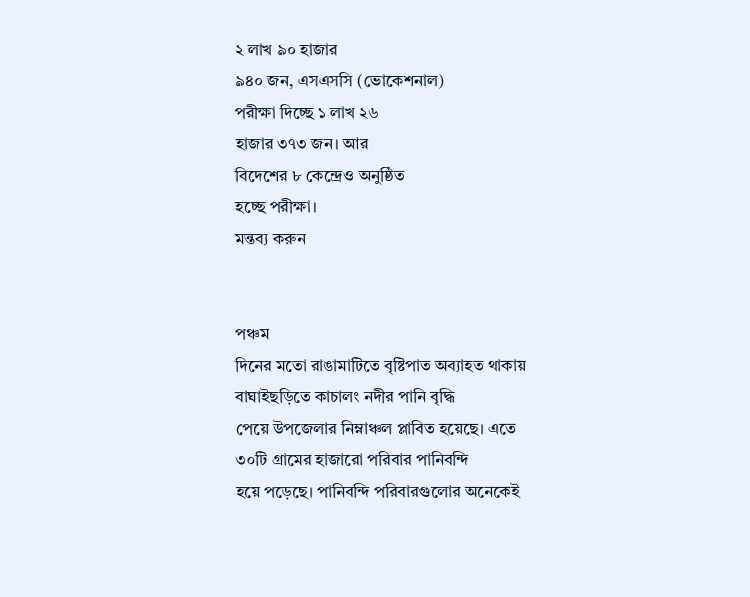২ লাখ ৯০ হাজার
৯৪০ জন, এসএসসি (ভোকেশনাল)
পরীক্ষা দিচ্ছে ১ লাখ ২৬
হাজার ৩৭৩ জন। আর
বিদেশের ৮ কেন্দ্রেও অনুষ্ঠিত
হচ্ছে পরীক্ষা।
মন্তব্য করুন


পঞ্চম
দিনের মতো রাঙামাটিতে বৃষ্টিপাত অব্যাহত থাকায় বাঘাইছড়িতে কাচালং নদীর পানি বৃদ্ধি
পেয়ে উপজেলার নিম্নাঞ্চল প্লাবিত হয়েছে। এতে ৩০টি গ্রামের হাজারো পরিবার পানিবন্দি
হয়ে পড়েছে। পানিবন্দি পরিবারগুলোর অনেকেই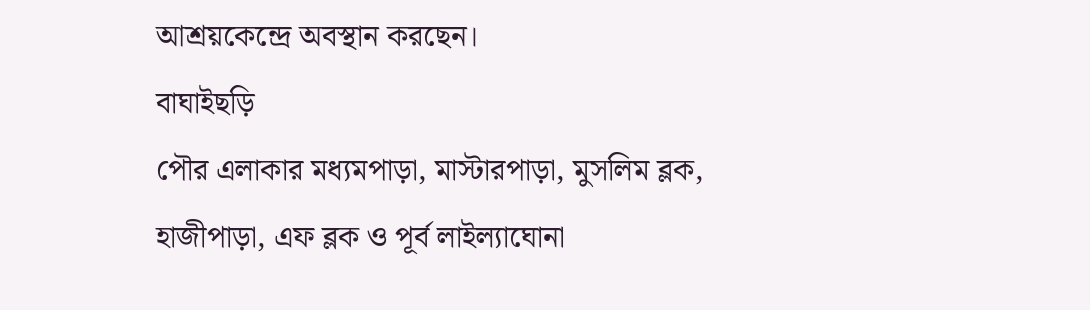আশ্রয়কেন্দ্রে অবস্থান করছেন।
বাঘাইছড়ি
পৌর এলাকার মধ্যমপাড়া, মাস্টারপাড়া, মুসলিম ব্লক, হাজীপাড়া, এফ ব্লক ও পূর্ব লাইল্যাঘোনা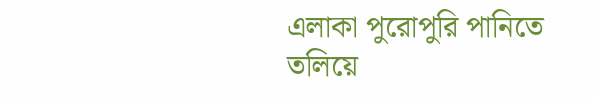এলাকা পুরোপুরি পানিতে তলিয়ে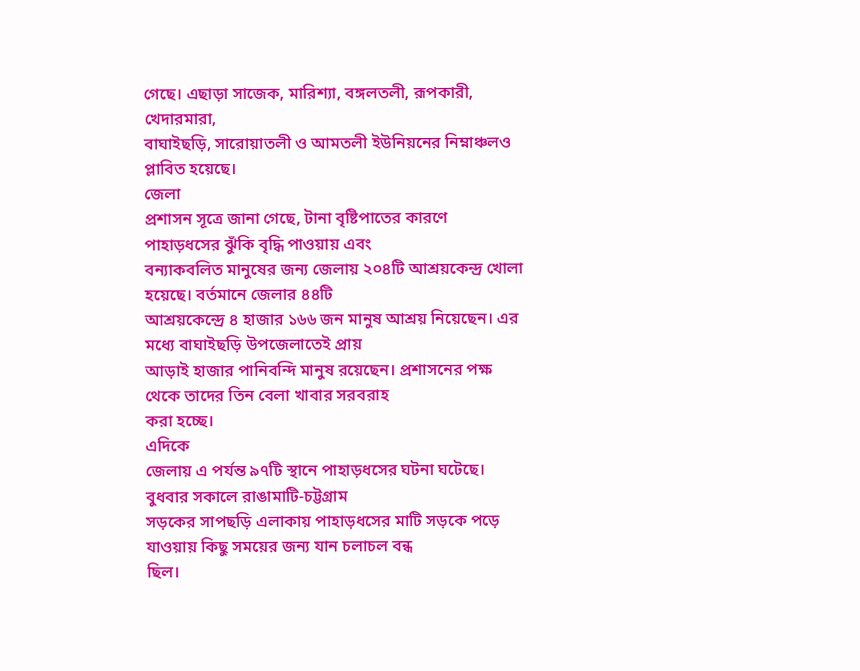গেছে। এছাড়া সাজেক, মারিশ্যা, বঙ্গলতলী, রূপকারী, খেদারমারা,
বাঘাইছড়ি, সারোয়াতলী ও আমতলী ইউনিয়নের নিম্নাঞ্চলও প্লাবিত হয়েছে।
জেলা
প্রশাসন সূত্রে জানা গেছে, টানা বৃষ্টিপাতের কারণে পাহাড়ধসের ঝুঁকি বৃদ্ধি পাওয়ায় এবং
বন্যাকবলিত মানুষের জন্য জেলায় ২০৪টি আশ্রয়কেন্দ্র খোলা হয়েছে। বর্তমানে জেলার ৪৪টি
আশ্রয়কেন্দ্রে ৪ হাজার ১৬৬ জন মানুষ আশ্রয় নিয়েছেন। এর মধ্যে বাঘাইছড়ি উপজেলাতেই প্রায়
আড়াই হাজার পানিবন্দি মানুষ রয়েছেন। প্রশাসনের পক্ষ থেকে তাদের তিন বেলা খাবার সরবরাহ
করা হচ্ছে।
এদিকে
জেলায় এ পর্যন্ত ৯৭টি স্থানে পাহাড়ধসের ঘটনা ঘটেছে। বুধবার সকালে রাঙামাটি-চট্টগ্রাম
সড়কের সাপছড়ি এলাকায় পাহাড়ধসের মাটি সড়কে পড়ে যাওয়ায় কিছু সময়ের জন্য যান চলাচল বন্ধ
ছিল।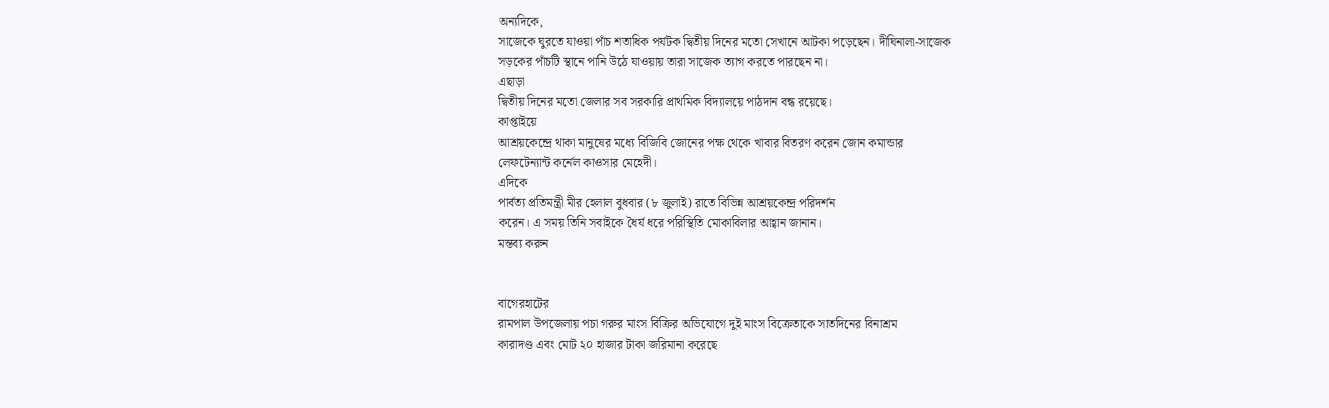অন্যদিকে,
সাজেকে ঘুরতে যাওয়া পাঁচ শতাধিক পর্যটক দ্বিতীয় দিনের মতো সেখানে আটকা পড়েছেন। দীঘিনালা-সাজেক
সড়কের পাঁচটি স্থানে পানি উঠে যাওয়ায় তারা সাজেক ত্যাগ করতে পারছেন না।
এছাড়া
দ্বিতীয় দিনের মতো জেলার সব সরকারি প্রাথমিক বিদ্যালয়ে পাঠদান বন্ধ রয়েছে।
কাপ্তাইয়ে
আশ্রয়কেন্দ্রে থাকা মানুষের মধ্যে বিজিবি জোনের পক্ষ থেকে খাবার বিতরণ করেন জোন কমান্ডার
লেফটেন্যান্ট কর্নেল কাওসার মেহেদী।
এদিকে
পার্বত্য প্রতিমন্ত্রী মীর হেলাল বুধবার (৮ জুলাই) রাতে বিভিন্ন আশ্রয়কেন্দ্র পরিদর্শন
করেন। এ সময় তিনি সবাইকে ধৈর্য ধরে পরিস্থিতি মোকাবিলার আহ্বান জানান।
মন্তব্য করুন


বাগেরহাটের
রামপাল উপজেলায় পচা গরুর মাংস বিক্রির অভিযোগে দুই মাংস বিক্রেতাকে সাতদিনের বিনাশ্রম
কারাদণ্ড এবং মোট ২০ হাজার টাকা জরিমানা করেছে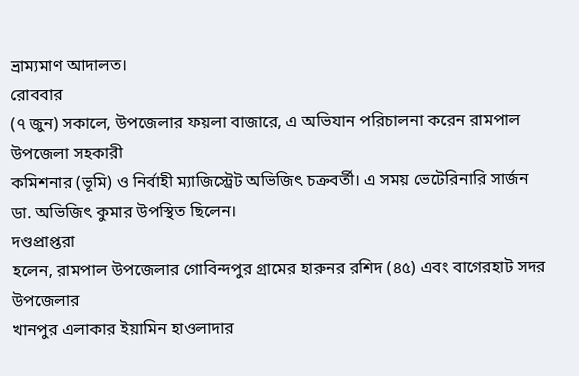ভ্রাম্যমাণ আদালত।
রোববার
(৭ জুন) সকালে, উপজেলার ফয়লা বাজারে, এ অভিযান পরিচালনা করেন রামপাল উপজেলা সহকারী
কমিশনার (ভূমি) ও নির্বাহী ম্যাজিস্ট্রেট অভিজিৎ চক্রবর্তী। এ সময় ভেটেরিনারি সার্জন
ডা. অভিজিৎ কুমার উপস্থিত ছিলেন।
দণ্ডপ্রাপ্তরা
হলেন, রামপাল উপজেলার গোবিন্দপুর গ্রামের হারুনর রশিদ (৪৫) এবং বাগেরহাট সদর উপজেলার
খানপুর এলাকার ইয়ামিন হাওলাদার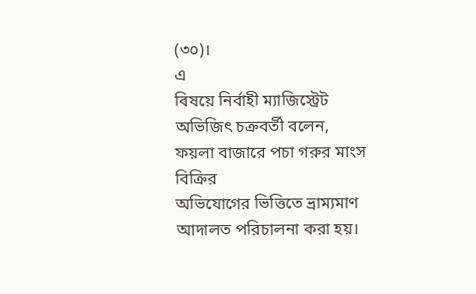(৩০)।
এ
বিষয়ে নির্বাহী ম্যাজিস্ট্রেট অভিজিৎ চক্রবর্তী বলেন, ফয়লা বাজারে পচা গরুর মাংস বিক্রির
অভিযোগের ভিত্তিতে ভ্রাম্যমাণ আদালত পরিচালনা করা হয়।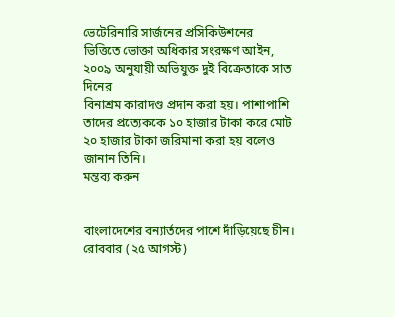ভেটেরিনারি সার্জনের প্রসিকিউশনের
ভিত্তিতে ভোক্তা অধিকার সংরক্ষণ আইন, ২০০৯ অনুযায়ী অভিযুক্ত দুই বিক্রেতাকে সাত দিনের
বিনাশ্রম কারাদণ্ড প্রদান করা হয়। পাশাপাশি তাদের প্রত্যেককে ১০ হাজার টাকা করে মোট
২০ হাজার টাকা জরিমানা করা হয় বলেও জানান তিনি।
মন্তব্য করুন


বাংলাদেশের বন্যার্তদের পাশে দাঁড়িয়েছে চীন।
রোববার (২৫ আগস্ট)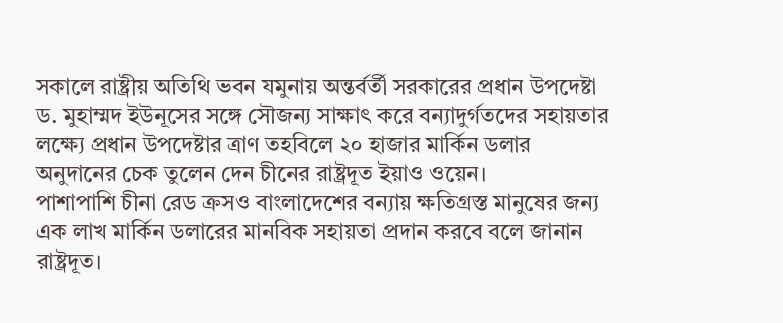সকালে রাষ্ট্রীয় অতিথি ভবন যমুনায় অন্তর্বর্তী সরকারের প্রধান উপদেষ্টা ড. মুহাম্মদ ইউনূসের সঙ্গে সৌজন্য সাক্ষাৎ করে বন্যাদুর্গতদের সহায়তার লক্ষ্যে প্রধান উপদেষ্টার ত্রাণ তহবিলে ২০ হাজার মার্কিন ডলার অনুদানের চেক তুলেন দেন চীনের রাষ্ট্রদূত ইয়াও ওয়েন।
পাশাপাশি চীনা রেড ক্রসও বাংলাদেশের বন্যায় ক্ষতিগ্রস্ত মানুষের জন্য এক লাখ মার্কিন ডলারের মানবিক সহায়তা প্রদান করবে বলে জানান রাষ্ট্রদূত।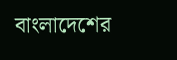বাংলাদেশের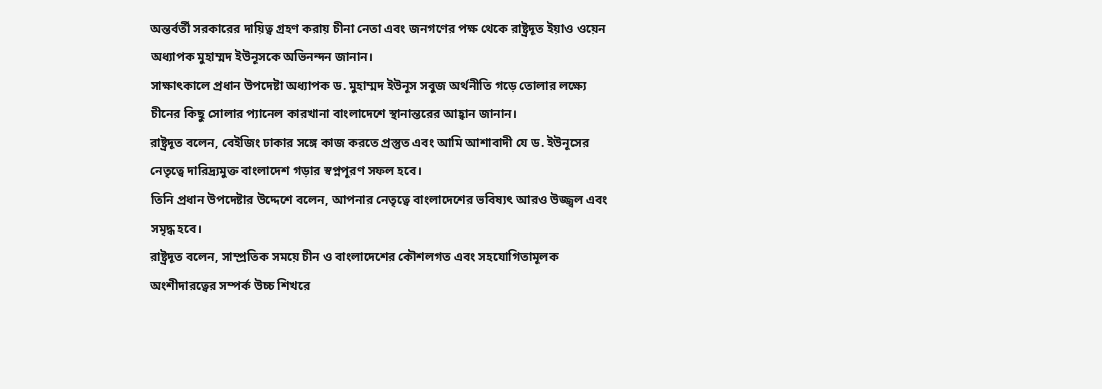অন্তর্বর্তী সরকারের দায়িত্ব গ্রহণ করায় চীনা নেতা এবং জনগণের পক্ষ থেকে রাষ্ট্রদূত ইয়াও ওয়েন অধ্যাপক মুহাম্মদ ইউনূসকে অভিনন্দন জানান।
সাক্ষাৎকালে প্রধান উপদেষ্টা অধ্যাপক ড. মুহাম্মদ ইউনূস সবুজ অর্থনীতি গড়ে তোলার লক্ষ্যে চীনের কিছু সোলার প্যানেল কারখানা বাংলাদেশে স্থানান্তরের আহ্বান জানান।
রাষ্ট্রদূত বলেন, বেইজিং ঢাকার সঙ্গে কাজ করতে প্রস্তুত এবং আমি আশাবাদী যে ড. ইউনূসের নেতৃত্বে দারিদ্র্যমুক্ত বাংলাদেশ গড়ার স্বপ্নপূরণ সফল হবে।
তিনি প্রধান উপদেষ্টার উদ্দেশে বলেন, আপনার নেতৃত্বে বাংলাদেশের ভবিষ্যৎ আরও উজ্জ্বল এবং সমৃদ্ধ হবে।
রাষ্ট্রদূত বলেন, সাম্প্রতিক সময়ে চীন ও বাংলাদেশের কৌশলগত এবং সহযোগিতামূলক অংশীদারত্বের সম্পর্ক উচ্চ শিখরে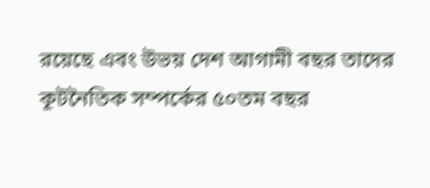রয়েছে এবং উভয় দেশ আগামী বছর তাদের কূটনৈতিক সম্পর্কের ৫০তম বছর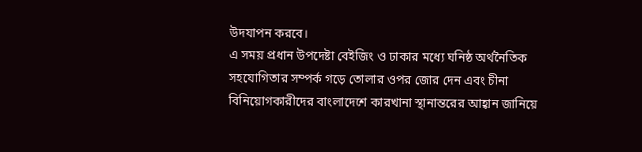উদযাপন করবে।
এ সময় প্রধান উপদেষ্টা বেইজিং ও ঢাকার মধ্যে ঘনিষ্ঠ অর্থনৈতিক সহযোগিতার সম্পর্ক গড়ে তোলার ওপর জোর দেন এবং চীনা বিনিয়োগকারীদের বাংলাদেশে কারখানা স্থানান্তরের আহ্বান জানিয়ে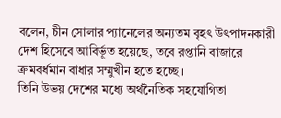বলেন, চীন সোলার প্যানেলের অন্যতম বৃহৎ উৎপাদনকারী দেশ হিসেবে আবির্ভূত হয়েছে, তবে রপ্তানি বাজারে ক্রমবর্ধমান বাধার সম্মুখীন হতে হচ্ছে।
তিনি উভয় দেশের মধ্যে অর্থনৈতিক সহযোগিতা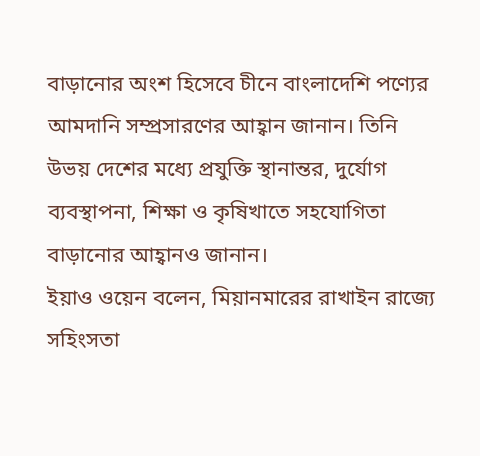বাড়ানোর অংশ হিসেবে চীনে বাংলাদেশি পণ্যের আমদানি সম্প্রসারণের আহ্বান জানান। তিনি উভয় দেশের মধ্যে প্রযুক্তি স্থানান্তর, দুর্যোগ ব্যবস্থাপনা, শিক্ষা ও কৃষিখাতে সহযোগিতা বাড়ানোর আহ্বানও জানান।
ইয়াও ওয়েন বলেন, মিয়ানমারের রাখাইন রাজ্যে সহিংসতা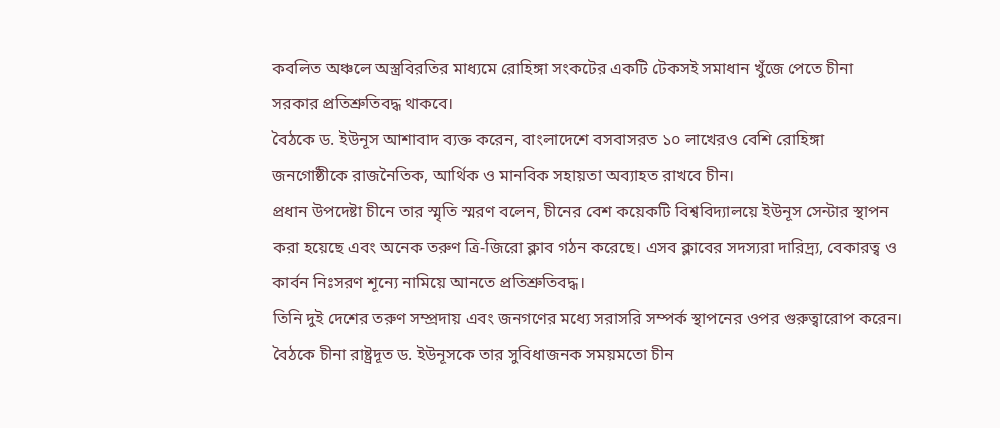কবলিত অঞ্চলে অস্ত্রবিরতির মাধ্যমে রোহিঙ্গা সংকটের একটি টেকসই সমাধান খুঁজে পেতে চীনা সরকার প্রতিশ্রুতিবদ্ধ থাকবে।
বৈঠকে ড. ইউনূস আশাবাদ ব্যক্ত করেন, বাংলাদেশে বসবাসরত ১০ লাখেরও বেশি রোহিঙ্গা জনগোষ্ঠীকে রাজনৈতিক, আর্থিক ও মানবিক সহায়তা অব্যাহত রাখবে চীন।
প্রধান উপদেষ্টা চীনে তার স্মৃতি স্মরণ বলেন, চীনের বেশ কয়েকটি বিশ্ববিদ্যালয়ে ইউনূস সেন্টার স্থাপন করা হয়েছে এবং অনেক তরুণ ত্রি-জিরো ক্লাব গঠন করেছে। এসব ক্লাবের সদস্যরা দারিদ্র্য, বেকারত্ব ও কার্বন নিঃসরণ শূন্যে নামিয়ে আনতে প্রতিশ্রুতিবদ্ধ।
তিনি দুই দেশের তরুণ সম্প্রদায় এবং জনগণের মধ্যে সরাসরি সম্পর্ক স্থাপনের ওপর গুরুত্বারোপ করেন।
বৈঠকে চীনা রাষ্ট্রদূত ড. ইউনূসকে তার সুবিধাজনক সময়মতো চীন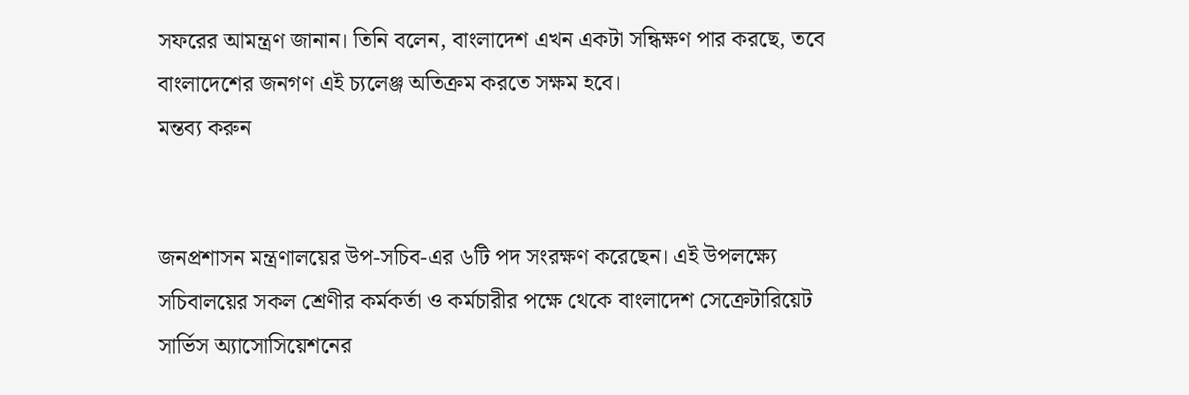সফরের আমন্ত্রণ জানান। তিনি বলেন, বাংলাদেশ এখন একটা সন্ধিক্ষণ পার করছে, তবে বাংলাদেশের জনগণ এই চ্যলেঞ্জ অতিক্রম করতে সক্ষম হবে।
মন্তব্য করুন


জনপ্রশাসন মন্ত্রণালয়ের উপ-সচিব-এর ৬টি পদ সংরক্ষণ করেছেন। এই উপলক্ষ্যে সচিবালয়ের সকল শ্রেণীর কর্মকর্তা ও কর্মচারীর পক্ষে থেকে বাংলাদেশ সেক্রেটারিয়েট সার্ভিস অ্যাসোসিয়েশনের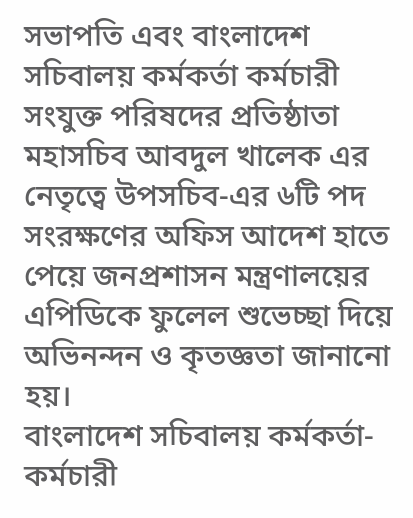সভাপতি এবং বাংলাদেশ সচিবালয় কর্মকর্তা কর্মচারী সংযুক্ত পরিষদের প্রতিষ্ঠাতা মহাসচিব আবদুল খালেক এর নেতৃত্বে উপসচিব-এর ৬টি পদ সংরক্ষণের অফিস আদেশ হাতে পেয়ে জনপ্রশাসন মন্ত্রণালয়ের এপিডিকে ফুলেল শুভেচ্ছা দিয়ে অভিনন্দন ও কৃতজ্ঞতা জানানো হয়।
বাংলাদেশ সচিবালয় কর্মকর্তা-কর্মচারী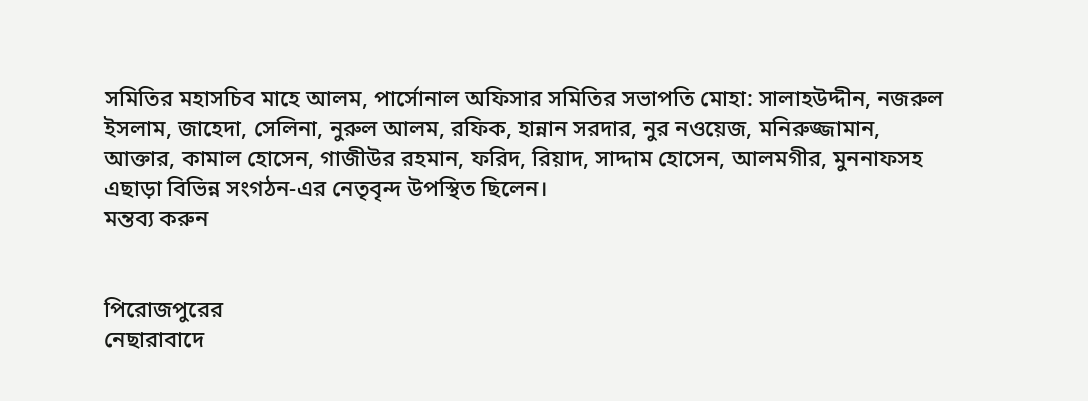সমিতির মহাসচিব মাহে আলম, পার্সোনাল অফিসার সমিতির সভাপতি মোহা: সালাহউদ্দীন, নজরুল
ইসলাম, জাহেদা, সেলিনা, নুরুল আলম, রফিক, হান্নান সরদার, নুর নওয়েজ, মনিরুজ্জামান,
আক্তার, কামাল হোসেন, গাজীউর রহমান, ফরিদ, রিয়াদ, সাদ্দাম হোসেন, আলমগীর, মুননাফসহ
এছাড়া বিভিন্ন সংগঠন-এর নেতৃবৃন্দ উপস্থিত ছিলেন।
মন্তব্য করুন


পিরোজপুরের
নেছারাবাদে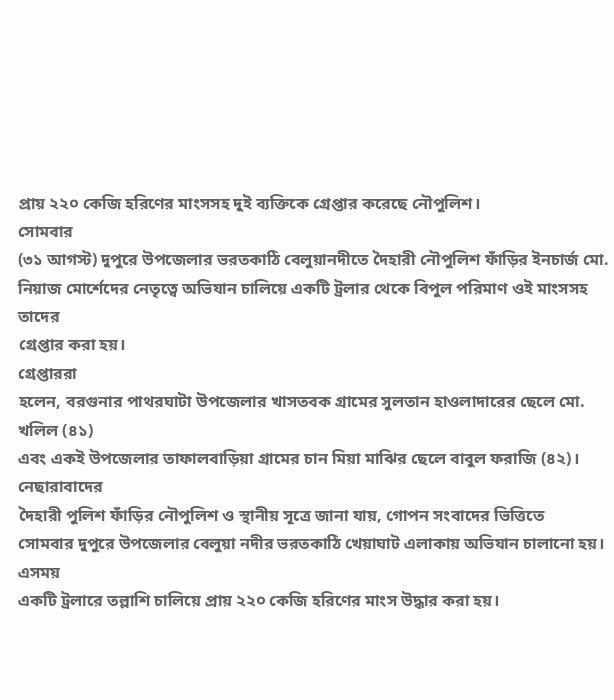প্রায় ২২০ কেজি হরিণের মাংসসহ দুই ব্যক্তিকে গ্রেপ্তার করেছে নৌপুলিশ।
সোমবার
(৩১ আগস্ট) দুপুরে উপজেলার ভরতকাঠি বেলুয়ানদীতে দৈহারী নৌপুলিশ ফাঁড়ির ইনচার্জ মো.
নিয়াজ মোর্শেদের নেতৃত্বে অভিযান চালিয়ে একটি ট্রলার থেকে বিপুল পরিমাণ ওই মাংসসহ তাদের
গ্রেপ্তার করা হয়।
গ্রেপ্তাররা
হলেন, বরগুনার পাথরঘাটা উপজেলার খাসতবক গ্রামের সুলতান হাওলাদারের ছেলে মো. খলিল (৪১)
এবং একই উপজেলার তাফালবাড়িয়া গ্রামের চান মিয়া মাঝির ছেলে বাবুল ফরাজি (৪২)।
নেছারাবাদের
দৈহারী পুলিশ ফাঁড়ির নৌপুলিশ ও স্থানীয় সূত্রে জানা যায়, গোপন সংবাদের ভিত্তিতে
সোমবার দুপুরে উপজেলার বেলুয়া নদীর ভরতকাঠি খেয়াঘাট এলাকায় অভিযান চালানো হয়। এসময়
একটি ট্রলারে তল্লাশি চালিয়ে প্রায় ২২০ কেজি হরিণের মাংস উদ্ধার করা হয়।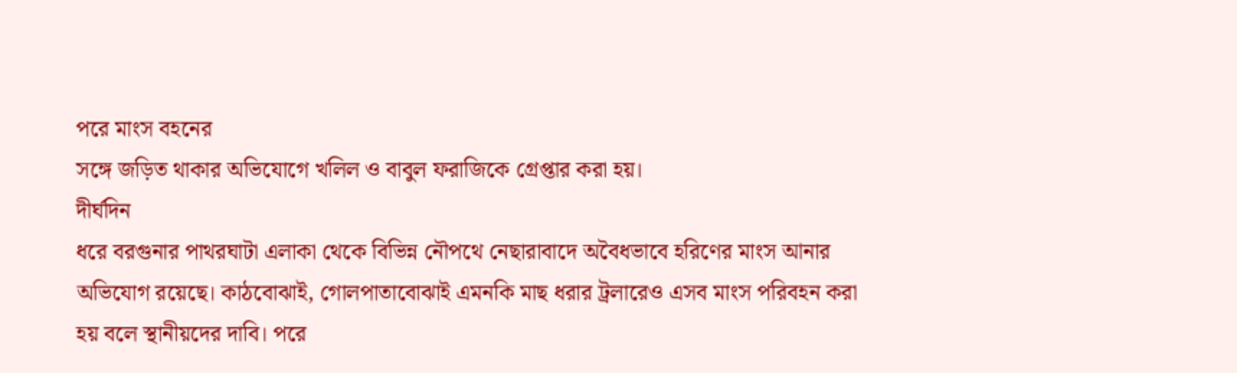পরে মাংস বহনের
সঙ্গে জড়িত থাকার অভিযোগে খলিল ও বাবুল ফরাজিকে গ্রেপ্তার করা হয়।
দীর্ঘদিন
ধরে বরগুনার পাথরঘাটা এলাকা থেকে বিভিন্ন নৌপথে নেছারাবাদে অবৈধভাবে হরিণের মাংস আনার
অভিযোগ রয়েছে। কাঠবোঝাই, গোলপাতাবোঝাই এমনকি মাছ ধরার ট্রলারেও এসব মাংস পরিবহন করা
হয় বলে স্থানীয়দের দাবি। পরে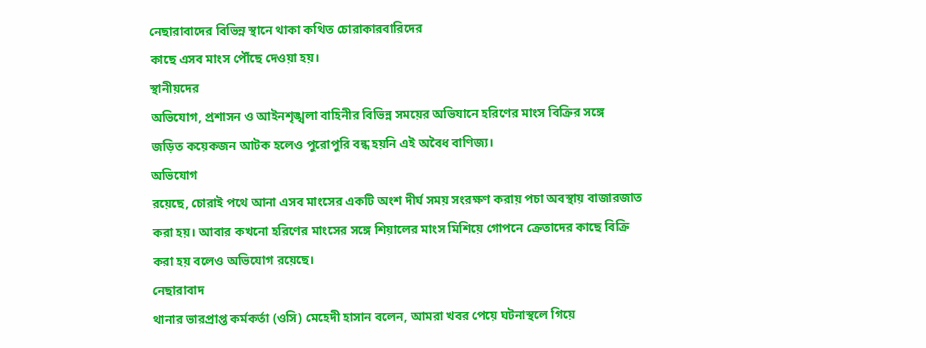নেছারাবাদের বিভিন্ন স্থানে থাকা কথিত চোরাকারবারিদের
কাছে এসব মাংস পৌঁছে দেওয়া হয়।
স্থানীয়দের
অভিযোগ, প্রশাসন ও আইনশৃঙ্খলা বাহিনীর বিভিন্ন সময়ের অভিযানে হরিণের মাংস বিক্রির সঙ্গে
জড়িত কয়েকজন আটক হলেও পুরোপুরি বন্ধ হয়নি এই অবৈধ বাণিজ্য।
অভিযোগ
রয়েছে, চোরাই পথে আনা এসব মাংসের একটি অংশ দীর্ঘ সময় সংরক্ষণ করায় পচা অবস্থায় বাজারজাত
করা হয়। আবার কখনো হরিণের মাংসের সঙ্গে শিয়ালের মাংস মিশিয়ে গোপনে ক্রেতাদের কাছে বিক্রি
করা হয় বলেও অভিযোগ রয়েছে।
নেছারাবাদ
থানার ভারপ্রাপ্ত কর্মকর্তা (ওসি) মেহেদী হাসান বলেন, আমরা খবর পেয়ে ঘটনাস্থলে গিয়ে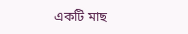একটি মাছ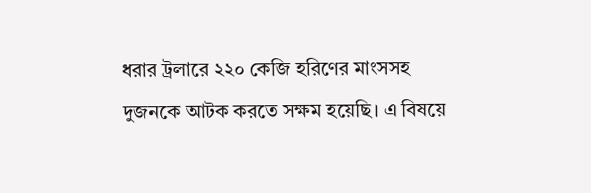ধরার ট্রলারে ২২০ কেজি হরিণের মাংসসহ দুজনকে আটক করতে সক্ষম হয়েছি। এ বিষয়ে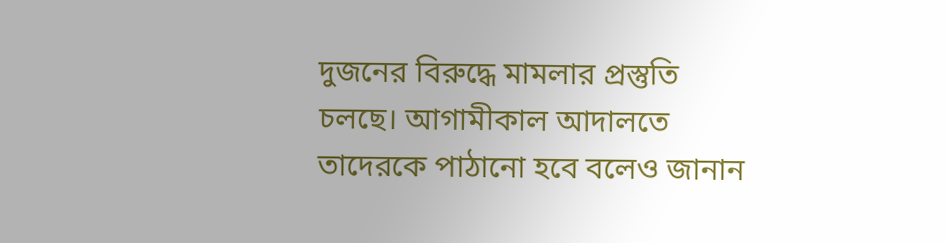দুজনের বিরুদ্ধে মামলার প্রস্তুতি চলছে। আগামীকাল আদালতে তাদেরকে পাঠানো হবে বলেও জানান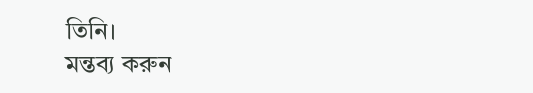তিনি।
মন্তব্য করুন